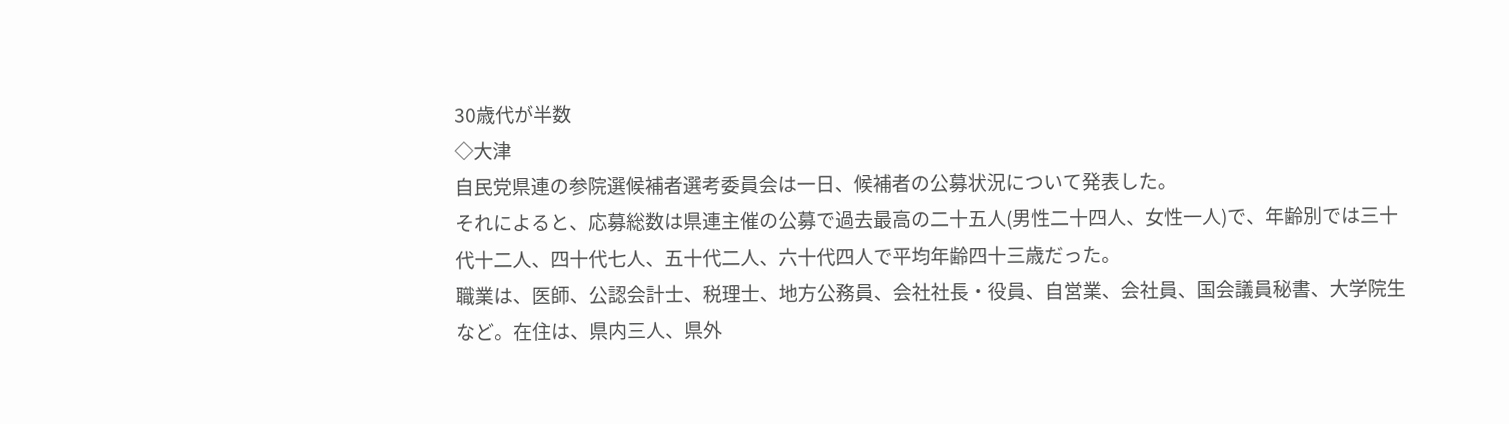30歳代が半数
◇大津
自民党県連の参院選候補者選考委員会は一日、候補者の公募状況について発表した。
それによると、応募総数は県連主催の公募で過去最高の二十五人(男性二十四人、女性一人)で、年齢別では三十代十二人、四十代七人、五十代二人、六十代四人で平均年齢四十三歳だった。
職業は、医師、公認会計士、税理士、地方公務員、会社社長・役員、自営業、会社員、国会議員秘書、大学院生など。在住は、県内三人、県外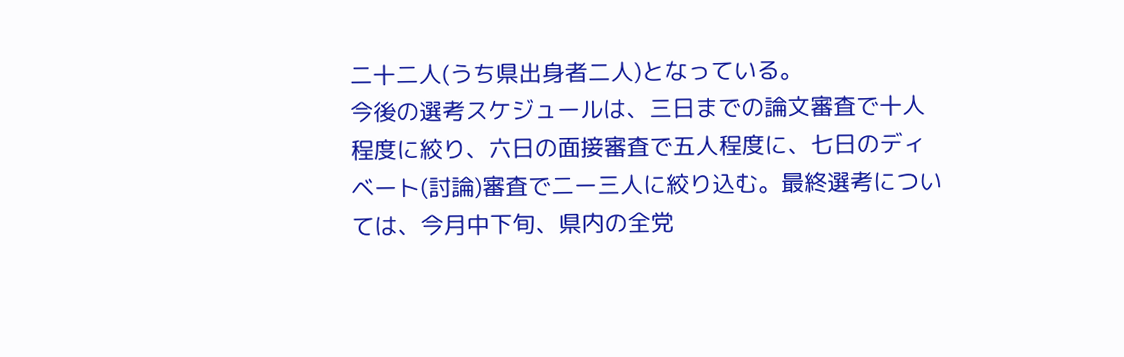二十二人(うち県出身者二人)となっている。
今後の選考スケジュールは、三日までの論文審査で十人程度に絞り、六日の面接審査で五人程度に、七日のディベート(討論)審査で二ー三人に絞り込む。最終選考については、今月中下旬、県内の全党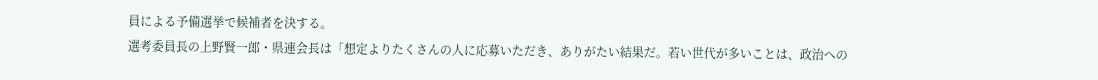員による予備選挙で候補者を決する。
選考委員長の上野賢一郎・県連会長は「想定よりたくさんの人に応募いただき、ありがたい結果だ。若い世代が多いことは、政治への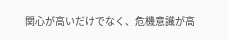関心が高いだけでなく、危機意識が高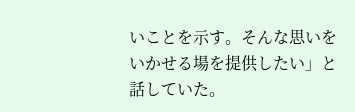いことを示す。そんな思いをいかせる場を提供したい」と話していた。